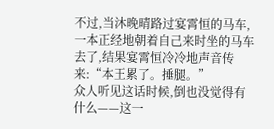不过,当沐晚晴路过宴霄恒的马车,一本正经地朝着自己来时坐的马车去了,结果宴霄恒冷冷地声音传来:“本王累了。捶腿。”
众人听见这话时候,倒也没觉得有什么——这一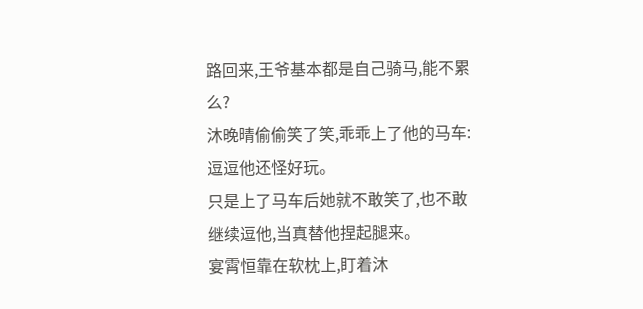路回来,王爷基本都是自己骑马,能不累么?
沐晚晴偷偷笑了笑,乖乖上了他的马车:逗逗他还怪好玩。
只是上了马车后她就不敢笑了,也不敢继续逗他,当真替他捏起腿来。
宴霄恒靠在软枕上,盯着沐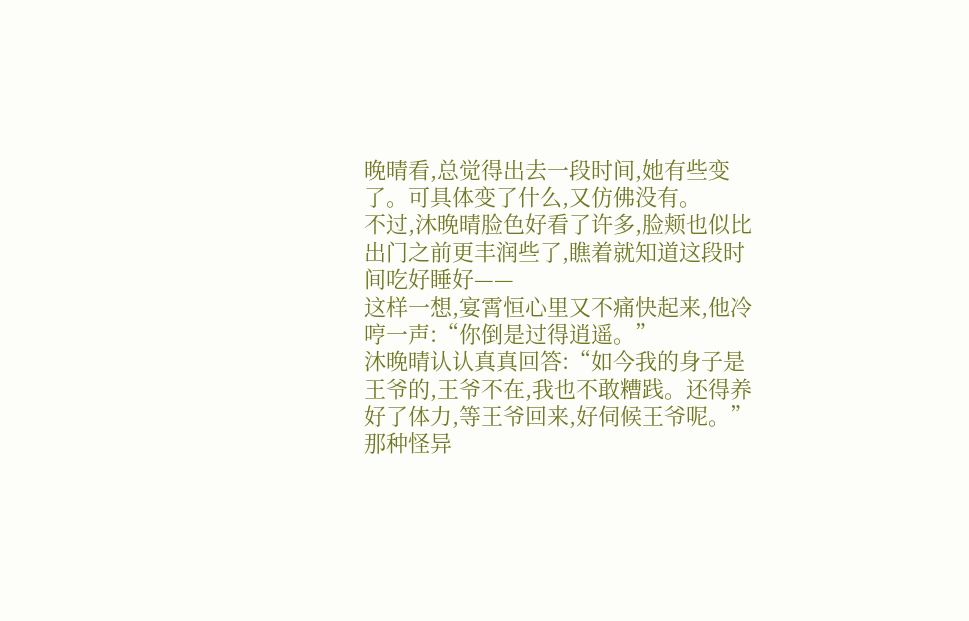晚晴看,总觉得出去一段时间,她有些变了。可具体变了什么,又仿佛没有。
不过,沐晚晴脸色好看了许多,脸颊也似比出门之前更丰润些了,瞧着就知道这段时间吃好睡好——
这样一想,宴霄恒心里又不痛快起来,他冷哼一声:“你倒是过得逍遥。”
沐晚晴认认真真回答:“如今我的身子是王爷的,王爷不在,我也不敢糟践。还得养好了体力,等王爷回来,好伺候王爷呢。”
那种怪异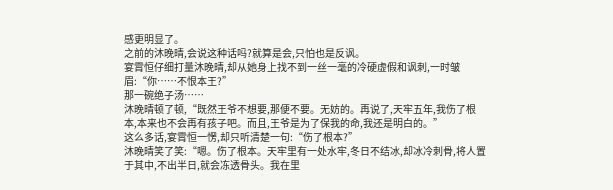感更明显了。
之前的沐晚晴,会说这种话吗?就算是会,只怕也是反讽。
宴霄恒仔细打量沐晚晴,却从她身上找不到一丝一毫的冷硬虚假和讽刺,一时皱眉:“你……不恨本王?”
那一碗绝子汤……
沐晚晴顿了顿,“既然王爷不想要,那便不要。无妨的。再说了,天牢五年,我伤了根本,本来也不会再有孩子吧。而且,王爷是为了保我的命,我还是明白的。”
这么多话,宴霄恒一愣,却只听清楚一句:“伤了根本?”
沐晚晴笑了笑:“嗯。伤了根本。天牢里有一处水牢,冬日不结冰,却冰冷刺骨,将人置于其中,不出半日,就会冻透骨头。我在里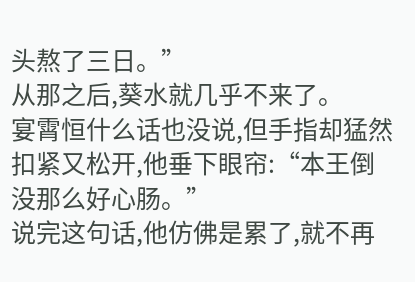头熬了三日。”
从那之后,葵水就几乎不来了。
宴霄恒什么话也没说,但手指却猛然扣紧又松开,他垂下眼帘:“本王倒没那么好心肠。”
说完这句话,他仿佛是累了,就不再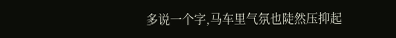多说一个字,马车里气氛也陡然压抑起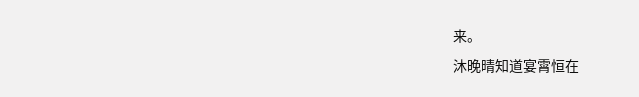来。
沐晚晴知道宴霄恒在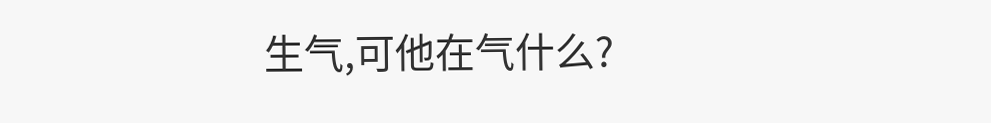生气,可他在气什么?